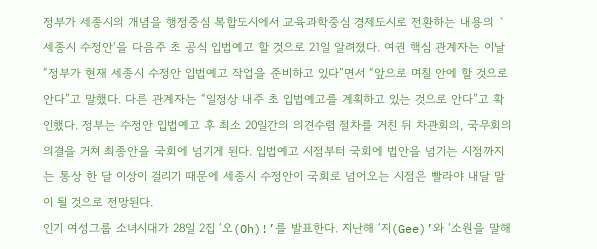정부가 세종시의 개념을 행정중심 복합도시에서 교육과학중심 경제도시로 전환하는 내용의 `세종시 수정안‘을 다음주 초 공식 입법예고 할 것으로 21일 알려졌다. 여권 핵심 관계자는 이날 “정부가 현재 세종시 수정안 입법예고 작업을 준비하고 있다”면서 “앞으로 며칠 안에 할 것으로 안다”고 말했다. 다른 관계자는 “일정상 내주 초 입법예고를 계획하고 있는 것으로 안다”고 확인했다. 정부는 수정안 입법예고 후 최소 20일간의 의견수렴 절차를 거친 뒤 차관회의, 국무회의 의결을 거쳐 최종안을 국회에 넘기게 된다. 입법예고 시점부터 국회에 법안을 넘기는 시점까지는 통상 한 달 이상이 걸리기 때문에 세종시 수정안이 국회로 넘어오는 시점은 빨라야 내달 말이 될 것으로 전망된다.
인기 여성그룹 소녀시대가 28일 2집 ‘오(Oh)!’를 발표한다. 지난해 ‘지(Gee)’와 ‘소원을 말해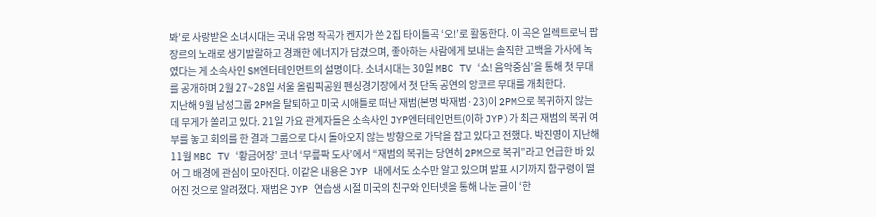봐’로 사랑받은 소녀시대는 국내 유명 작곡가 켄지가 쓴 2집 타이틀곡 ‘오!’로 활동한다. 이 곡은 일렉트로닉 팝 장르의 노래로 생기발랄하고 경쾌한 에너지가 담겼으며, 좋아하는 사람에게 보내는 솔직한 고백을 가사에 녹였다는 게 소속사인 SM엔터테인먼트의 설명이다. 소녀시대는 30일 MBC TV ‘쇼! 음악중심’을 통해 첫 무대를 공개하며 2월 27~28일 서울 올림픽공원 펜싱경기장에서 첫 단독 공연의 앙코르 무대를 개최한다.
지난해 9월 남성그룹 2PM을 탈퇴하고 미국 시애틀로 떠난 재범(본명 박재범·23)이 2PM으로 복귀하지 않는데 무게가 쏠리고 있다. 21일 가요 관계자들은 소속사인 JYP엔터테인먼트(이하 JYP)가 최근 재범의 복귀 여부를 놓고 회의를 한 결과 그룹으로 다시 돌아오지 않는 방향으로 가닥을 잡고 있다고 전했다. 박진영이 지난해 11월 MBC TV ‘황금어장’ 코너 ‘무릎팍 도사’에서 “재범의 복귀는 당연히 2PM으로 복귀”라고 언급한 바 있어 그 배경에 관심이 모아진다. 이같은 내용은 JYP 내에서도 소수만 알고 있으며 발표 시기까지 함구령이 떨어진 것으로 알려졌다. 재범은 JYP 연습생 시절 미국의 친구와 인터넷을 통해 나눈 글이 ‘한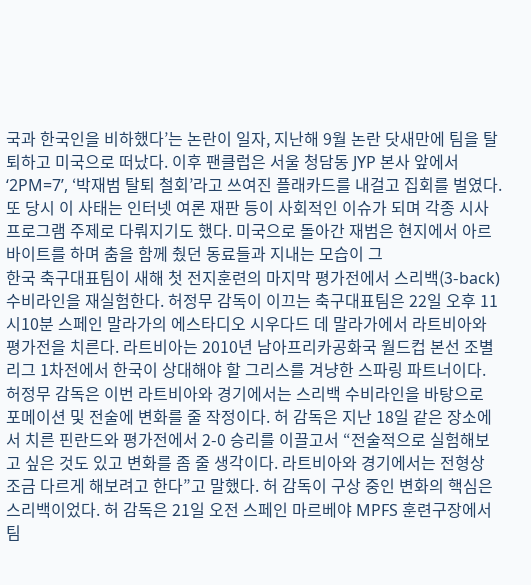국과 한국인을 비하했다’는 논란이 일자, 지난해 9월 논란 닷새만에 팀을 탈퇴하고 미국으로 떠났다. 이후 팬클럽은 서울 청담동 JYP 본사 앞에서 ‘2PM=7’, ‘박재범 탈퇴 철회’라고 쓰여진 플래카드를 내걸고 집회를 벌였다. 또 당시 이 사태는 인터넷 여론 재판 등이 사회적인 이슈가 되며 각종 시사 프로그램 주제로 다뤄지기도 했다. 미국으로 돌아간 재범은 현지에서 아르바이트를 하며 춤을 함께 췄던 동료들과 지내는 모습이 그
한국 축구대표팀이 새해 첫 전지훈련의 마지막 평가전에서 스리백(3-back) 수비라인을 재실험한다. 허정무 감독이 이끄는 축구대표팀은 22일 오후 11시10분 스페인 말라가의 에스타디오 시우다드 데 말라가에서 라트비아와 평가전을 치른다. 라트비아는 2010년 남아프리카공화국 월드컵 본선 조별리그 1차전에서 한국이 상대해야 할 그리스를 겨냥한 스파링 파트너이다. 허정무 감독은 이번 라트비아와 경기에서는 스리백 수비라인을 바탕으로 포메이션 및 전술에 변화를 줄 작정이다. 허 감독은 지난 18일 같은 장소에서 치른 핀란드와 평가전에서 2-0 승리를 이끌고서 “전술적으로 실험해보고 싶은 것도 있고 변화를 좀 줄 생각이다. 라트비아와 경기에서는 전형상 조금 다르게 해보려고 한다”고 말했다. 허 감독이 구상 중인 변화의 핵심은 스리백이었다. 허 감독은 21일 오전 스페인 마르베야 MPFS 훈련구장에서 팀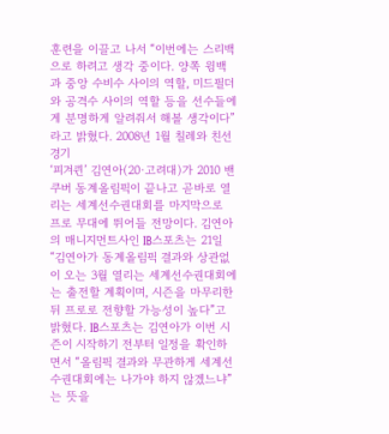훈련을 이끌고 나서 “이번에는 스리백으로 하려고 생각 중이다. 양쪽 윙백과 중앙 수비수 사이의 역할, 미드필더와 공격수 사이의 역할 등을 선수들에게 분명하게 알려줘서 해볼 생각이다”라고 밝혔다. 2008년 1월 칠레와 친선경기
‘피겨퀸’ 김연아(20·고려대)가 2010 밴쿠버 동계올림픽이 끝나고 곧바로 열리는 세계선수권대회를 마지막으로 프로 무대에 뛰어들 전망이다. 김연아의 매니지먼트사인 IB스포츠는 21일 “김연아가 동계올림픽 결과와 상관없이 오는 3월 열리는 세계선수권대회에는 출전할 계획이며, 시즌을 마무리한 뒤 프로로 전향할 가능성이 높다”고 밝혔다. IB스포츠는 김연아가 이번 시즌이 시작하기 전부터 일정을 확인하면서 “올림픽 결과와 무관하게 세계선수권대회에는 나가야 하지 않겠느냐”는 뜻을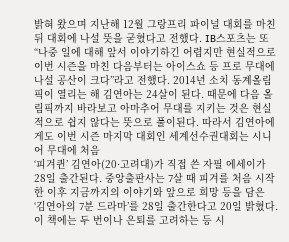밝혀 왔으며 지난해 12월 그랑프리 파이널 대회를 마친 뒤 대회에 나설 뜻을 굳혔다고 전했다. IB스포츠는 또 “나중 일에 대해 앞서 이야기하긴 어렵지만 현실적으로 이번 시즌을 마친 다음부터는 아이스쇼 등 프로 무대에 나설 공산이 크다”라고 전했다. 2014년 소치 동계올림픽이 열리는 해 김연아는 24살이 된다. 때문에 다음 올림픽까지 바라보고 아마추어 무대를 지키는 것은 현실적으로 쉽지 않다는 뜻으로 풀이된다. 따라서 김연아에게도 이번 시즌 마지막 대회인 세계선수권대회는 시니어 무대에 처음
‘피겨퀸’ 김연아(20·고려대)가 직접 쓴 자필 에세이가 28일 출간된다. 중앙출판사는 7살 때 피겨를 처음 시작한 이후 지금까지의 이야기와 앞으로 희망 등을 담은 ‘김연아의 7분 드라마’를 28일 출간한다고 20일 밝혔다. 이 책에는 두 번이나 은퇴를 고려하는 등 시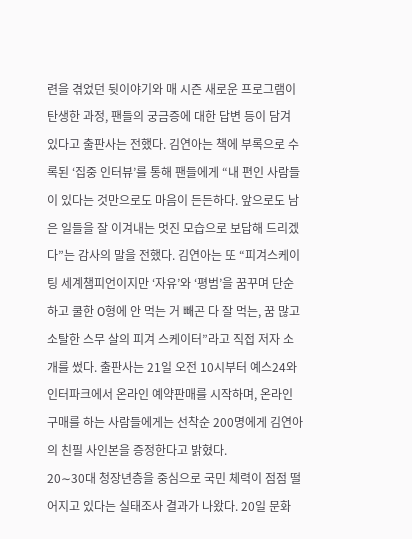련을 겪었던 뒷이야기와 매 시즌 새로운 프로그램이 탄생한 과정, 팬들의 궁금증에 대한 답변 등이 담겨 있다고 출판사는 전했다. 김연아는 책에 부록으로 수록된 ‘집중 인터뷰’를 통해 팬들에게 “내 편인 사람들이 있다는 것만으로도 마음이 든든하다. 앞으로도 남은 일들을 잘 이겨내는 멋진 모습으로 보답해 드리겠다”는 감사의 말을 전했다. 김연아는 또 “피겨스케이팅 세계챔피언이지만 ‘자유’와 ‘평범’을 꿈꾸며 단순하고 쿨한 O형에 안 먹는 거 빼곤 다 잘 먹는, 꿈 많고 소탈한 스무 살의 피겨 스케이터”라고 직접 저자 소개를 썼다. 출판사는 21일 오전 10시부터 예스24와 인터파크에서 온라인 예약판매를 시작하며, 온라인 구매를 하는 사람들에게는 선착순 200명에게 김연아의 친필 사인본을 증정한다고 밝혔다.
20∼30대 청장년층을 중심으로 국민 체력이 점점 떨어지고 있다는 실태조사 결과가 나왔다. 20일 문화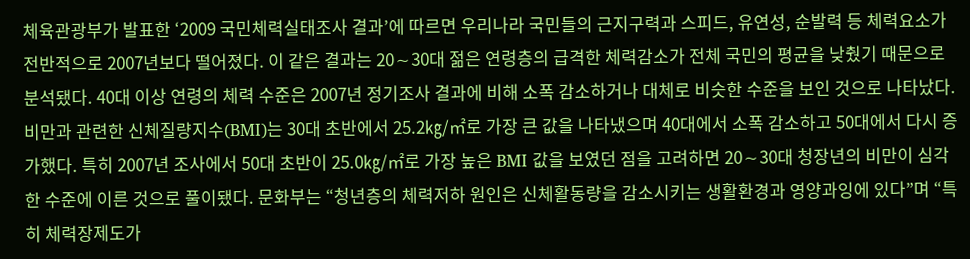체육관광부가 발표한 ‘2009 국민체력실태조사 결과’에 따르면 우리나라 국민들의 근지구력과 스피드, 유연성, 순발력 등 체력요소가 전반적으로 2007년보다 떨어졌다. 이 같은 결과는 20∼30대 젊은 연령층의 급격한 체력감소가 전체 국민의 평균을 낮췄기 때문으로 분석됐다. 40대 이상 연령의 체력 수준은 2007년 정기조사 결과에 비해 소폭 감소하거나 대체로 비슷한 수준을 보인 것으로 나타났다. 비만과 관련한 신체질량지수(BMI)는 30대 초반에서 25.2㎏/㎡로 가장 큰 값을 나타냈으며 40대에서 소폭 감소하고 50대에서 다시 증가했다. 특히 2007년 조사에서 50대 초반이 25.0㎏/㎡로 가장 높은 BMI 값을 보였던 점을 고려하면 20∼30대 청장년의 비만이 심각한 수준에 이른 것으로 풀이됐다. 문화부는 “청년층의 체력저하 원인은 신체활동량을 감소시키는 생활환경과 영양과잉에 있다”며 “특히 체력장제도가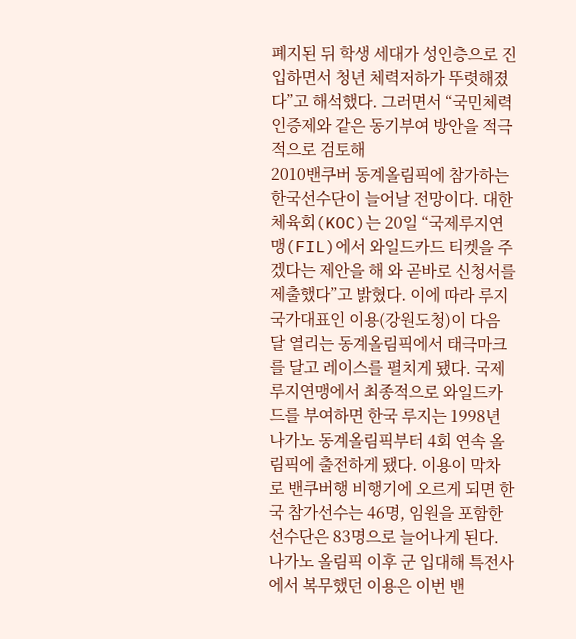폐지된 뒤 학생 세대가 성인층으로 진입하면서 청년 체력저하가 뚜렷해졌다”고 해석했다. 그러면서 “국민체력인증제와 같은 동기부여 방안을 적극적으로 검토해
2010밴쿠버 동계올림픽에 참가하는 한국선수단이 늘어날 전망이다. 대한체육회(KOC)는 20일 “국제루지연맹(FIL)에서 와일드카드 티켓을 주겠다는 제안을 해 와 곧바로 신청서를 제출했다”고 밝혔다. 이에 따라 루지 국가대표인 이용(강원도청)이 다음 달 열리는 동계올림픽에서 태극마크를 달고 레이스를 펼치게 됐다. 국제루지연맹에서 최종적으로 와일드카드를 부여하면 한국 루지는 1998년 나가노 동계올림픽부터 4회 연속 올림픽에 출전하게 됐다. 이용이 막차로 밴쿠버행 비행기에 오르게 되면 한국 참가선수는 46명, 임원을 포함한 선수단은 83명으로 늘어나게 된다. 나가노 올림픽 이후 군 입대해 특전사에서 복무했던 이용은 이번 밴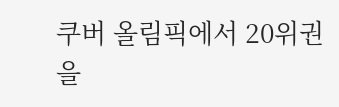쿠버 올림픽에서 20위권을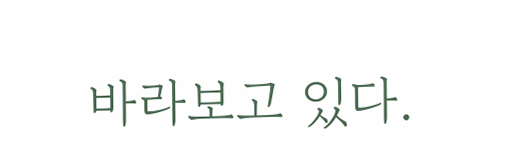바라보고 있다.